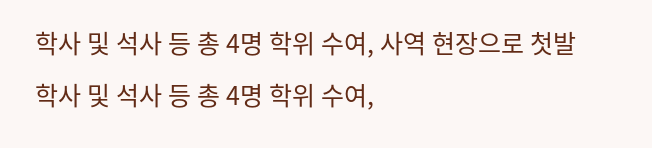학사 및 석사 등 총 4명 학위 수여, 사역 현장으로 첫발
학사 및 석사 등 총 4명 학위 수여,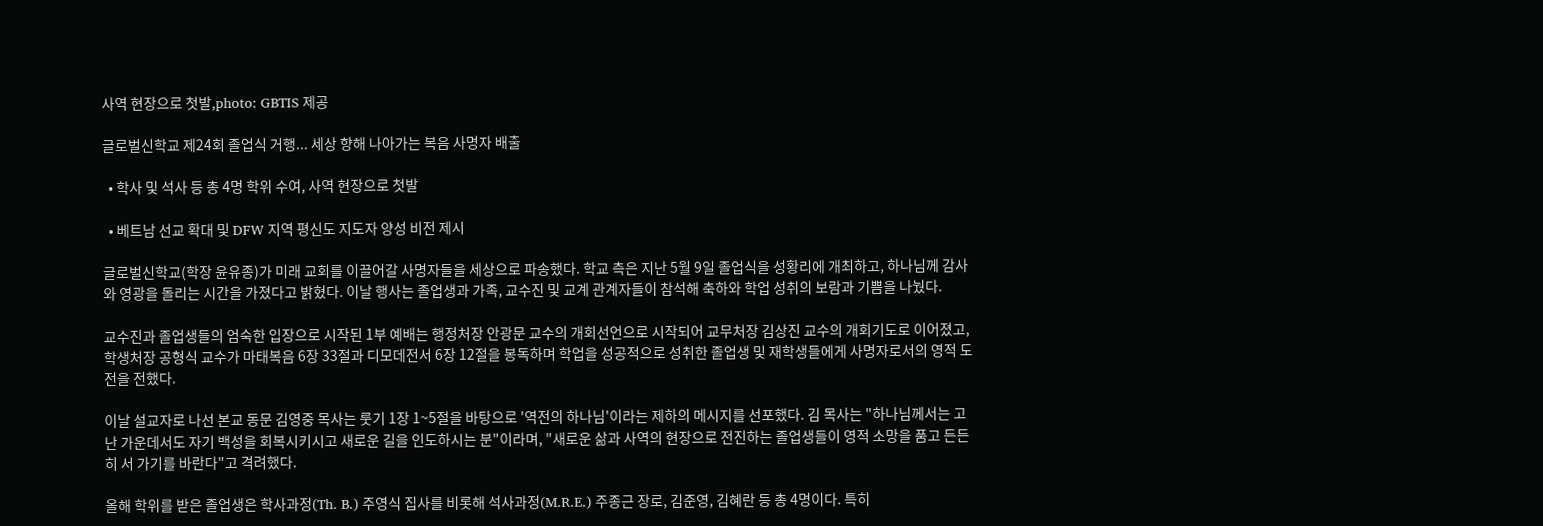사역 현장으로 첫발,photo: GBTIS 제공

글로벌신학교 제24회 졸업식 거행... 세상 향해 나아가는 복음 사명자 배출

  • 학사 및 석사 등 총 4명 학위 수여, 사역 현장으로 첫발

  • 베트남 선교 확대 및 DFW 지역 평신도 지도자 양성 비전 제시

글로벌신학교(학장 윤유종)가 미래 교회를 이끌어갈 사명자들을 세상으로 파송했다. 학교 측은 지난 5월 9일 졸업식을 성황리에 개최하고, 하나님께 감사와 영광을 돌리는 시간을 가졌다고 밝혔다. 이날 행사는 졸업생과 가족, 교수진 및 교계 관계자들이 참석해 축하와 학업 성취의 보람과 기쁨을 나눴다.

교수진과 졸업생들의 엄숙한 입장으로 시작된 1부 예배는 행정처장 안광문 교수의 개회선언으로 시작되어 교무처장 김상진 교수의 개회기도로 이어졌고, 학생처장 공형식 교수가 마태복음 6장 33절과 디모데전서 6장 12절을 봉독하며 학업을 성공적으로 성취한 졸업생 및 재학생들에게 사명자로서의 영적 도전을 전했다.

이날 설교자로 나선 본교 동문 김영중 목사는 룻기 1장 1~5절을 바탕으로 '역전의 하나님'이라는 제하의 메시지를 선포했다. 김 목사는 "하나님께서는 고난 가운데서도 자기 백성을 회복시키시고 새로운 길을 인도하시는 분"이라며, "새로운 삶과 사역의 현장으로 전진하는 졸업생들이 영적 소망을 품고 든든히 서 가기를 바란다"고 격려했다.

올해 학위를 받은 졸업생은 학사과정(Th. B.) 주영식 집사를 비롯해 석사과정(M.R.E.) 주종근 장로, 김준영, 김혜란 등 총 4명이다. 특히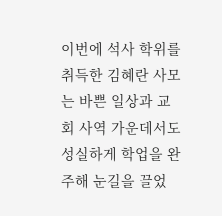이번에 석사 학위를 취득한 김혜란 사모는 바쁜 일상과 교회 사역 가운데서도 성실하게 학업을 완주해 눈길을 끌었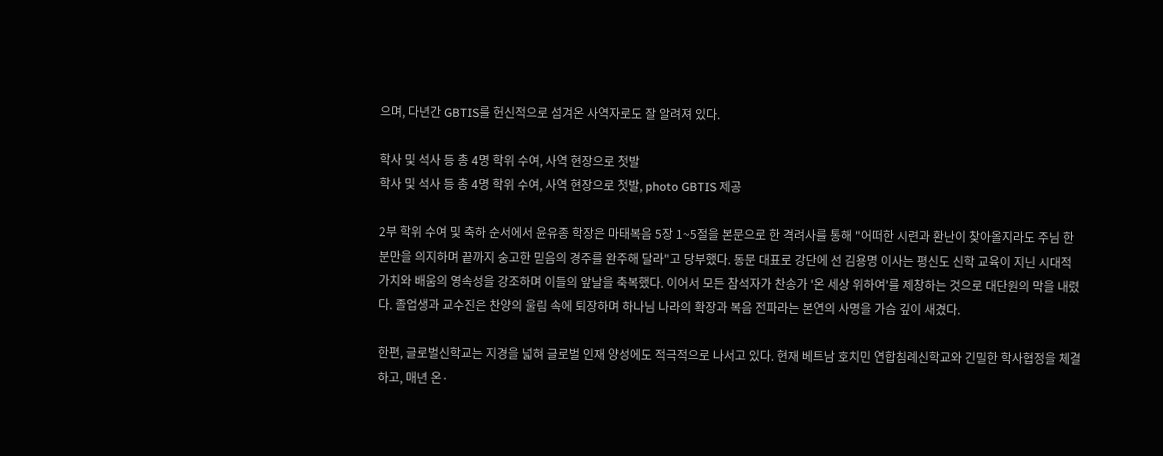으며, 다년간 GBTIS를 헌신적으로 섬겨온 사역자로도 잘 알려져 있다.

학사 및 석사 등 총 4명 학위 수여, 사역 현장으로 첫발
학사 및 석사 등 총 4명 학위 수여, 사역 현장으로 첫발, photo GBTIS 제공

2부 학위 수여 및 축하 순서에서 윤유종 학장은 마태복음 5장 1~5절을 본문으로 한 격려사를 통해 "어떠한 시련과 환난이 찾아올지라도 주님 한 분만을 의지하며 끝까지 숭고한 믿음의 경주를 완주해 달라"고 당부했다. 동문 대표로 강단에 선 김용명 이사는 평신도 신학 교육이 지닌 시대적 가치와 배움의 영속성을 강조하며 이들의 앞날을 축복했다. 이어서 모든 참석자가 찬송가 '온 세상 위하여'를 제창하는 것으로 대단원의 막을 내렸다. 졸업생과 교수진은 찬양의 울림 속에 퇴장하며 하나님 나라의 확장과 복음 전파라는 본연의 사명을 가슴 깊이 새겼다.

한편, 글로벌신학교는 지경을 넓혀 글로벌 인재 양성에도 적극적으로 나서고 있다. 현재 베트남 호치민 연합침례신학교와 긴밀한 학사협정을 체결하고, 매년 온·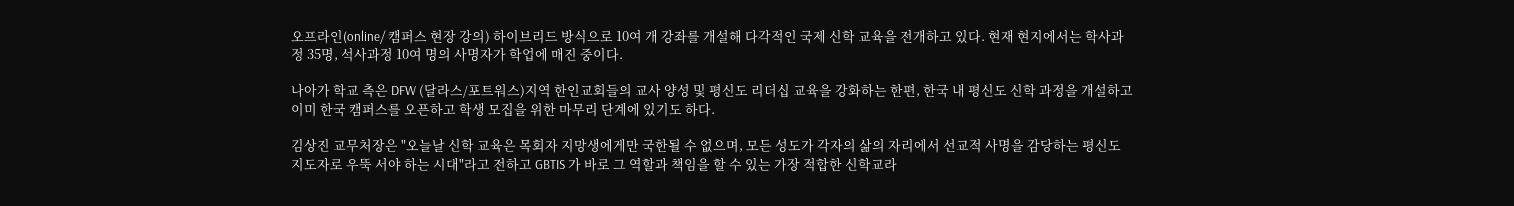오프라인(online/ 캠퍼스 현장 강의) 하이브리드 방식으로 10여 개 강좌를 개설해 다각적인 국제 신학 교육을 전개하고 있다. 현재 현지에서는 학사과정 35명, 석사과정 10여 명의 사명자가 학업에 매진 중이다.

나아가 학교 측은 DFW (달라스/포트워스)지역 한인교회들의 교사 양성 및 평신도 리더십 교육을 강화하는 한편, 한국 내 평신도 신학 과정을 개설하고 이미 한국 캠퍼스를 오픈하고 학생 모집을 위한 마무리 단계에 있기도 하다.

김상진 교무처장은 "오늘날 신학 교육은 목회자 지망생에게만 국한될 수 없으며, 모든 성도가 각자의 삶의 자리에서 선교적 사명을 감당하는 평신도 지도자로 우뚝 서야 하는 시대"라고 전하고 GBTIS 가 바로 그 역할과 책임을 할 수 있는 가장 적합한 신학교라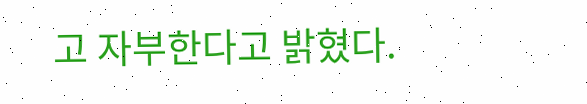고 자부한다고 밝혔다.